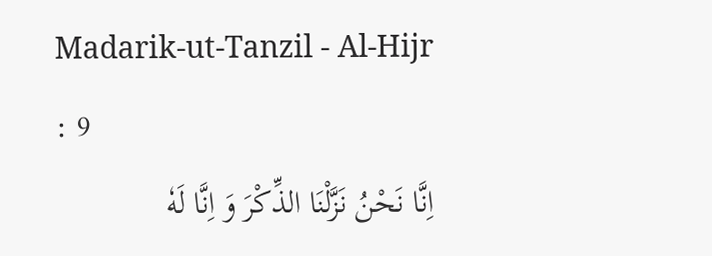Madarik-ut-Tanzil - Al-Hijr : 9
اِنَّا نَحْنُ نَزَّلْنَا الذِّكْرَ وَ اِنَّا لَهٗ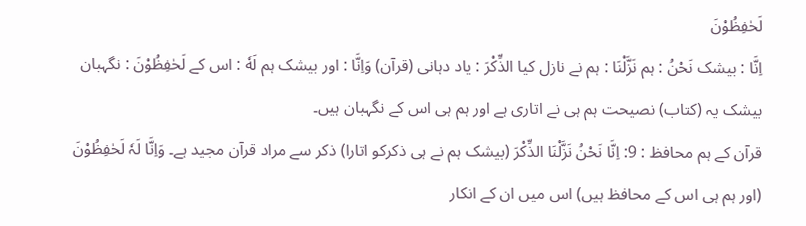لَحٰفِظُوْنَ
اِنَّا : بیشک نَحْنُ : ہم نَزَّلْنَا : ہم نے نازل کیا الذِّكْرَ : یاد دہانی (قرآن) وَاِنَّا : اور بیشک ہم لَهٗ : اس کے لَحٰفِظُوْنَ : نگہبان
بیشک یہ (کتاب) نصیحت ہم ہی نے اتاری ہے اور ہم ہی اس کے نگہبان ہیں۔
قرآن کے ہم محافظ : 9: اِنَّا نَحْنُ نَزَّلْنَا الذِّکْرَ (بیشک ہم نے ہی ذکرکو اتارا) ذکر سے مراد قرآن مجید ہے۔ وَاِنَّا لَہٗ لَحٰفِظُوْنَ (اور ہم ہی اس کے محافظ ہیں) اس میں ان کے انکار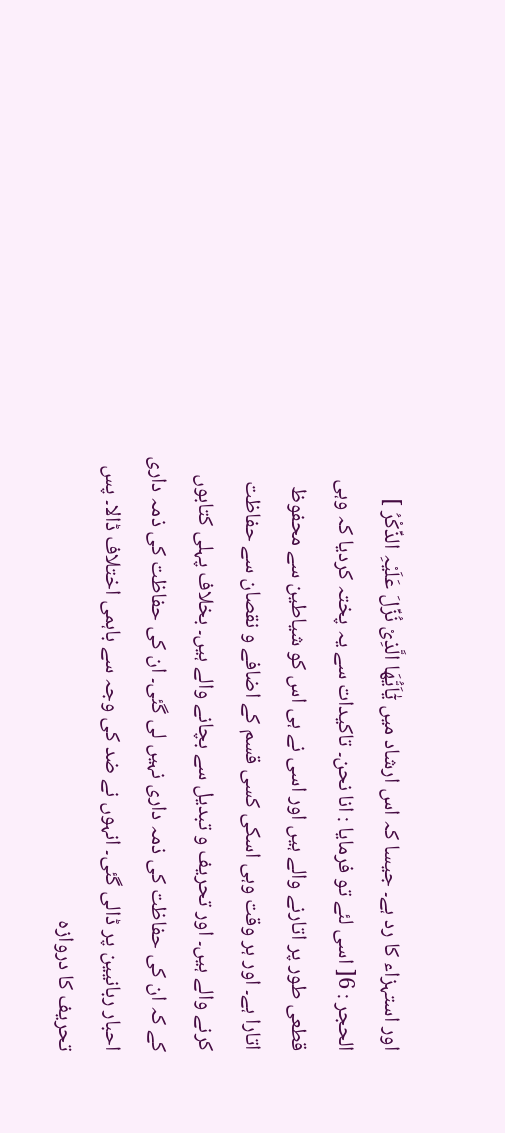اور استہزاء کا رد ہے۔ جیسا کہ اس ارشاد میں یٰٓاَیُّھَا الَّذِیْ نُزِّلَ عَلَیْہِ الذِّکْرُ ] الحجر : 6[ اسی لئے تو فرمایا : انا نحن۔ تاکیدات سے یہ پختہ کردیا کہ وہی قطعی طور پر اتارنے والے ہیں اور اسی نے ہی اس کو شیاطین سے محفوظ اتارا ہے۔ اور ہر وقت وہی اسکی کسی قسم کے اضافے و نقصان سے حفاظت کرنے والے ہیں۔ اور تحریف و تبدیل سے بچانے والے ہیں۔ بخلاف پہلی کتابوں کے کہ ان کی حفاظت کی ذمہ داری نہیں لی گئی۔ ان کی حفاظت کی ذمہ داری احبار ربانیین پر ڈالی گئی۔ انہوں نے ضد کی وجہ سے باہمی اختلاف ڈالا۔ پس تحریف کا دروازہ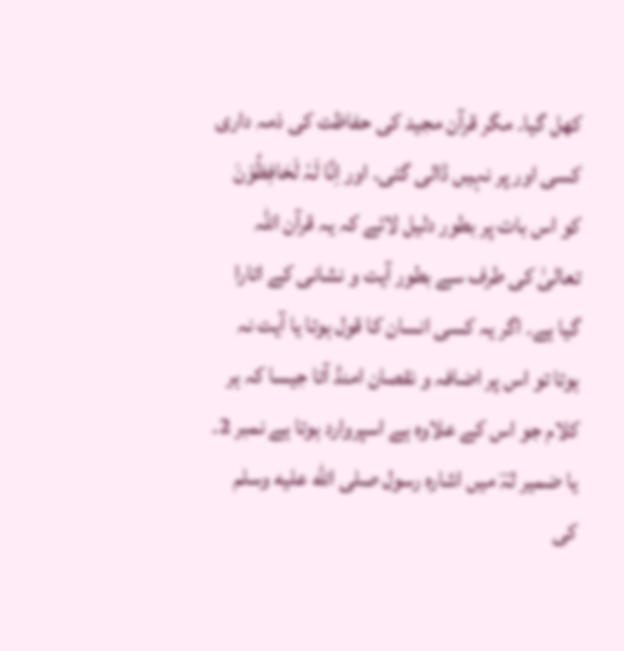کھل گیا۔ مگر قرآن مجید کی حفاظت کی ذمہ داری کسی اور پر نہیں ڈالی گئی۔ اور اِنَّا لَہٗ لَحَافِظُوْنَ کو اس بات پر بطور دلیل لائے کہ یہ قرآن اللہ تعالیٰ کی طرف سے بطور آیت و نشانی کے اتارا گیا ہے۔ اگر یہ کسی انسان کا قول ہوتا یا آیت نہ ہوتا تو اس پر اضافہ و نقصان امنڈ آتا جیسا کہ ہر کلام جو اس کے علاوہ ہے اسپروارد ہوتا ہے نمبر 2۔ یا ضمیر لہؔ میں اشارہ رسول صلى الله عليه وسلم کی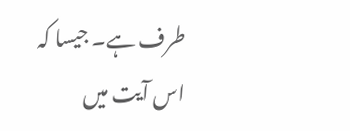طرف ہے۔ جیسا کہ اس آیت میں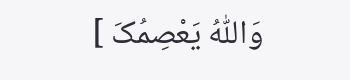وَاللّٰہُ یَعْصِمُکَ ]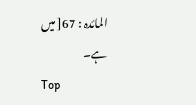المائدہ : 67[ میں ہے۔
Top